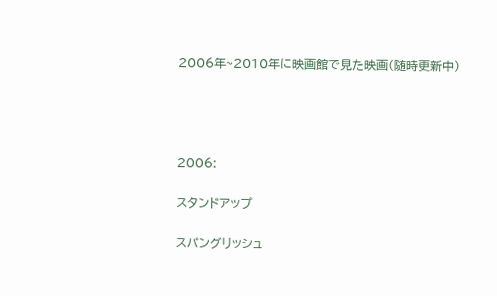2006年~2010年に映画館で見た映画(随時更新中)




2006:

スタンドアップ

スパングリッシュ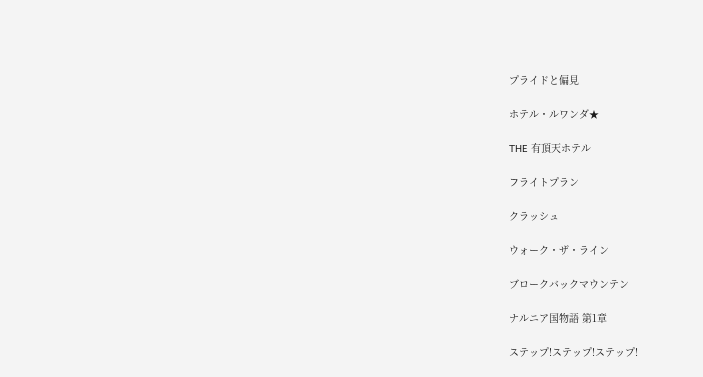プライドと偏見

ホテル・ルワンダ★

THE 有頂天ホテル

フライトプラン

クラッシュ

ウォーク・ザ・ライン

ブロークバックマウンテン

ナルニア国物語 第1章

ステップ!ステップ!ステップ!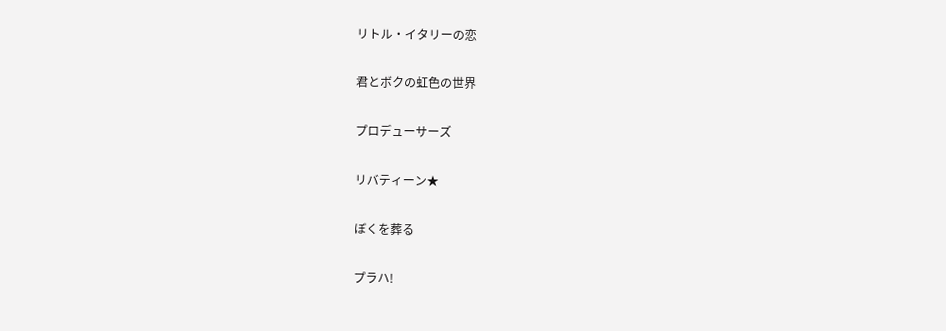リトル・イタリーの恋

君とボクの虹色の世界

プロデューサーズ

リバティーン★

ぼくを葬る

プラハ!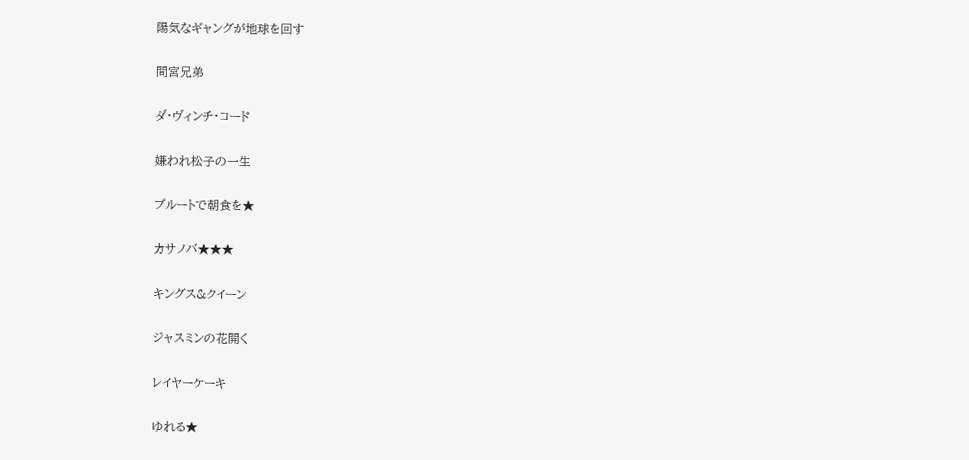陽気なギャングが地球を回す

間宮兄弟

ダ・ヴィンチ・コード

嫌われ松子の一生

プルートで朝食を★

カサノバ★★★

キングス&クイーン

ジャスミンの花開く

レイヤーケーキ

ゆれる★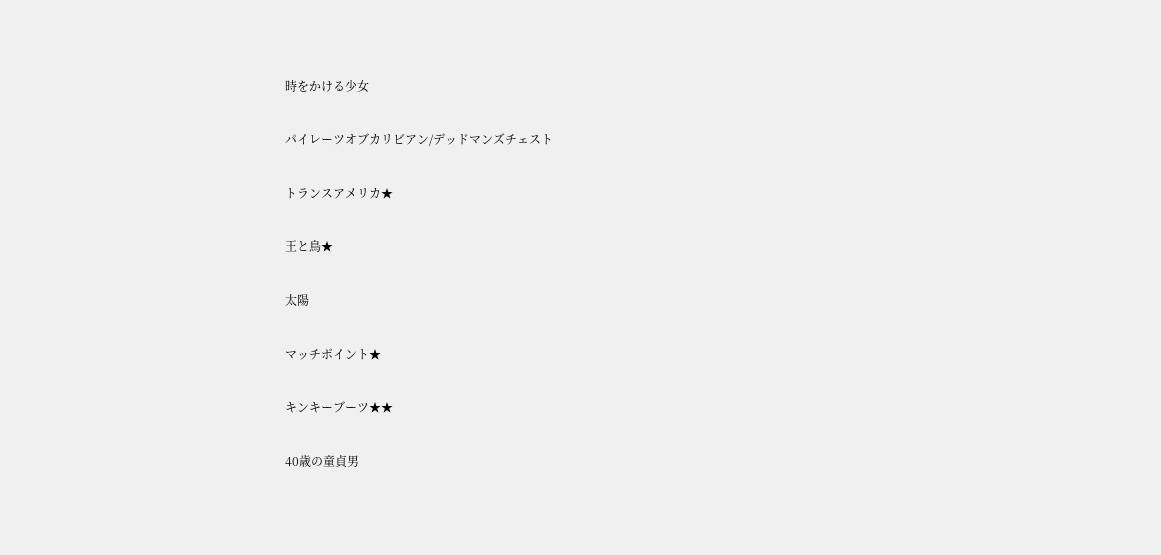時をかける少女

パイレーツオブカリビアン/デッドマンズチェスト

トランスアメリカ★

王と鳥★

太陽

マッチポイント★

キンキーブーツ★★

40歳の童貞男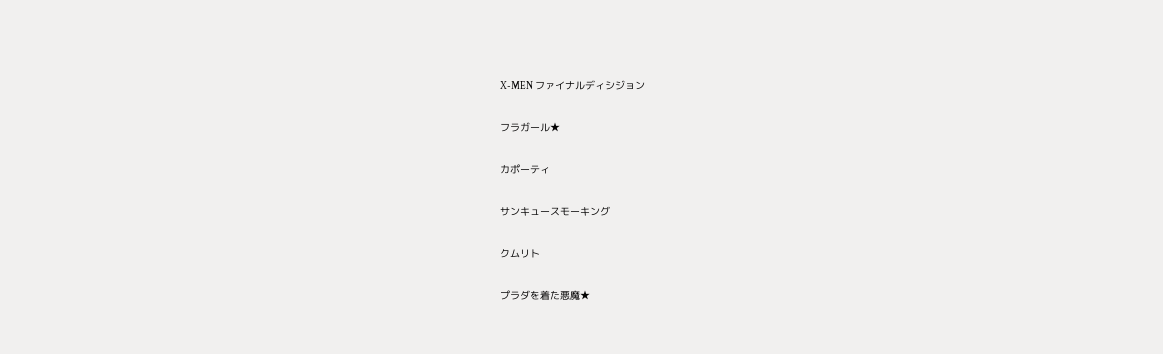X-MEN ファイナルディシジョン

フラガール★

カポーティ

サンキュースモーキング

クムリト

プラダを着た悪魔★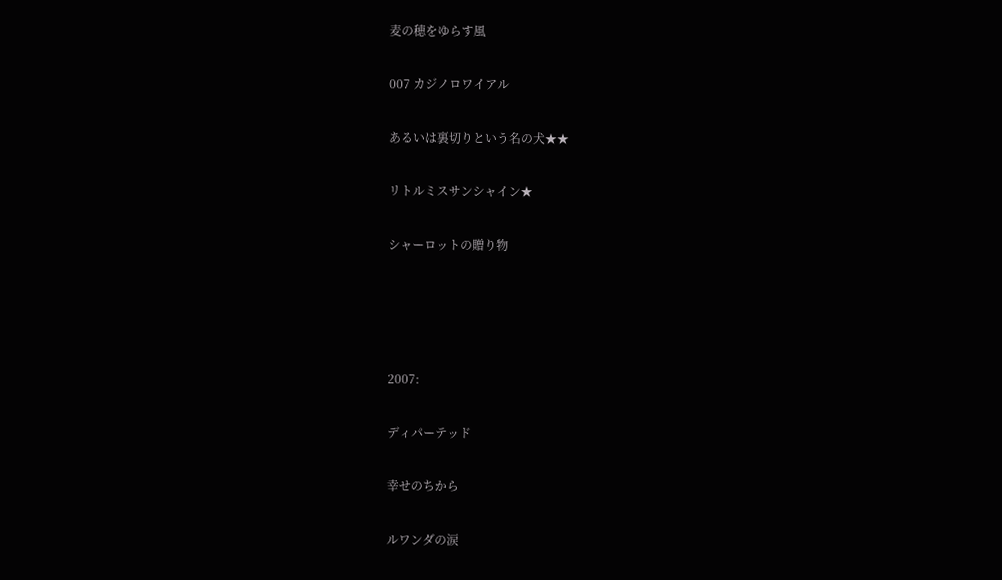麦の穂をゆらす風

007 カジノロワイアル

あるいは裏切りという名の犬★★

リトルミスサンシャイン★

シャーロットの贈り物




2007:

ディパーテッド

幸せのちから

ルワンダの涙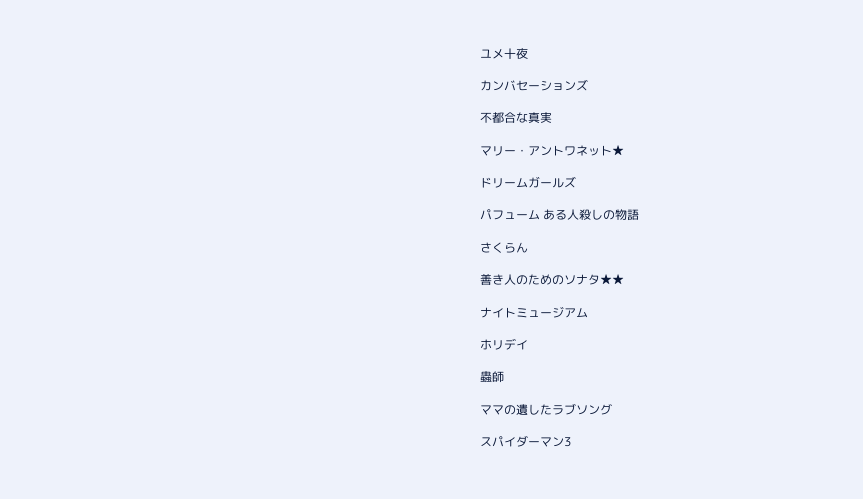ユメ十夜

カンバセーションズ

不都合な真実

マリー・アントワネット★

ドリームガールズ

パフューム ある人殺しの物語

さくらん

善き人のためのソナタ★★

ナイトミュージアム

ホリデイ

蟲師

ママの遺したラブソング

スパイダーマン3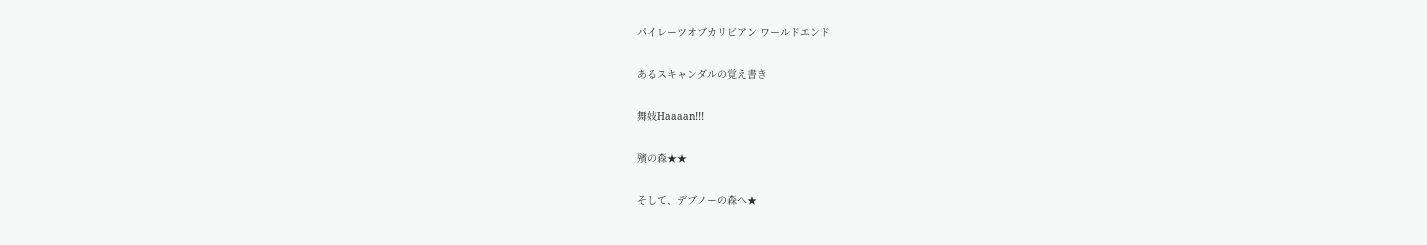パイレーツオブカリビアン ワールドエンド

あるスキャンダルの覚え書き

舞妓Haaaan!!!

殯の森★★

そして、デブノーの森へ★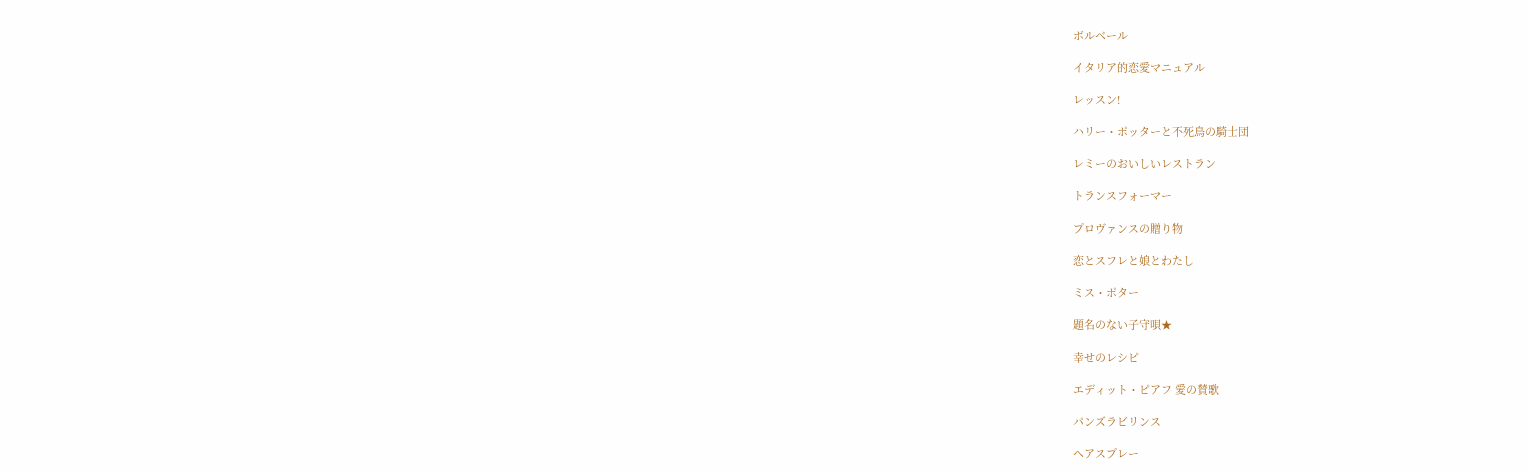ボルベール

イタリア的恋愛マニュアル

レッスン!

ハリー・ポッターと不死鳥の騎士団

レミーのおいしいレストラン

トランスフォーマー

プロヴァンスの贈り物

恋とスフレと娘とわたし

ミス・ポター

題名のない子守唄★

幸せのレシピ

エディット・ピアフ 愛の賛歌

パンズラビリンス

ヘアスプレー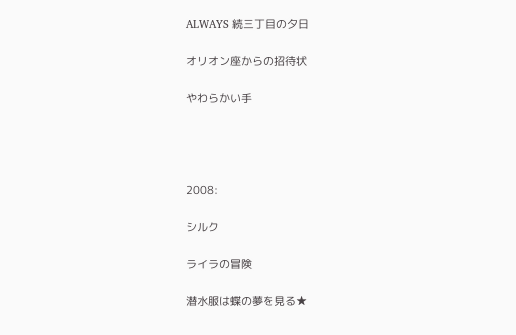ALWAYS 続三丁目の夕日

オリオン座からの招待状

やわらかい手




2008:

シルク

ライラの冒険

潜水服は蝶の夢を見る★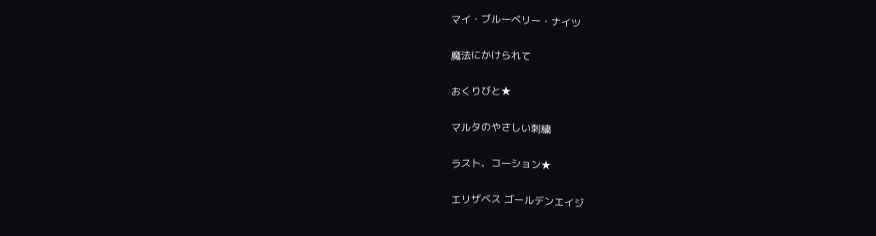マイ・ブルーベリー・ナイツ

魔法にかけられて

おくりびと★

マルタのやさしい刺繍

ラスト、コーション★

エリザベス ゴールデンエイジ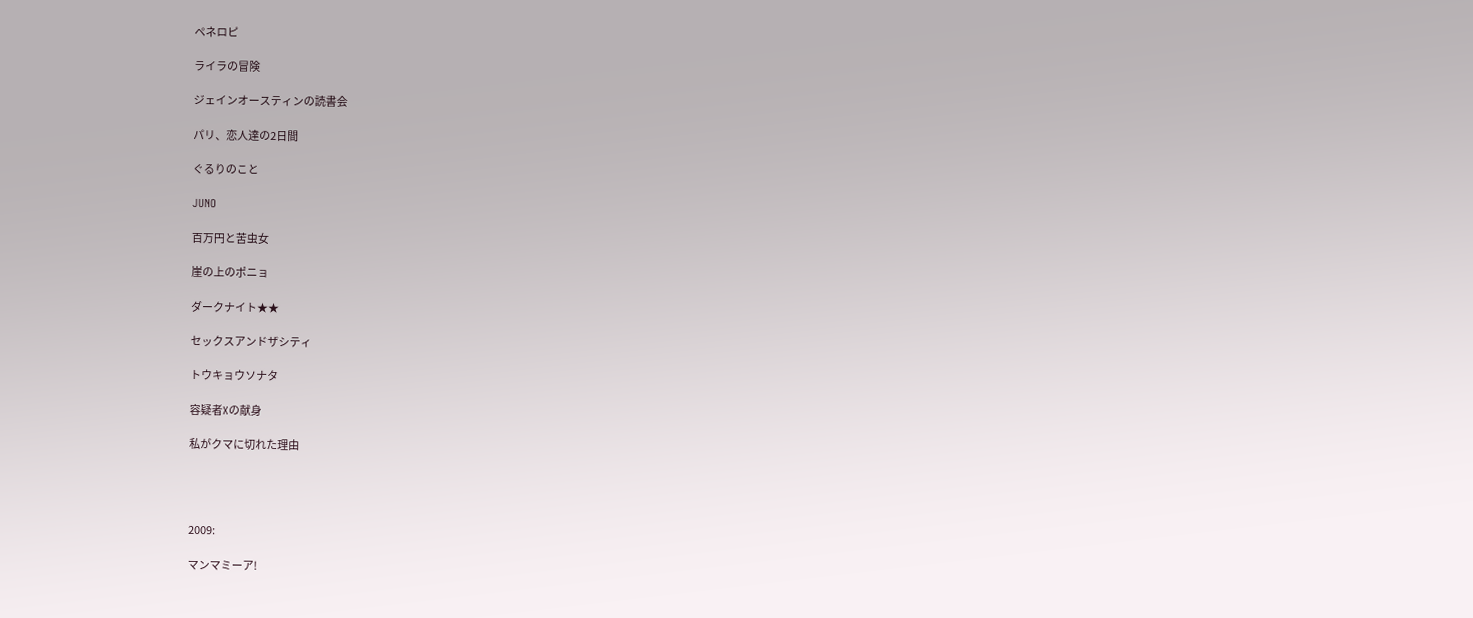ペネロピ

ライラの冒険

ジェインオースティンの読書会

パリ、恋人達の2日間

ぐるりのこと

JUNO

百万円と苦虫女

崖の上のポニョ

ダークナイト★★

セックスアンドザシティ

トウキョウソナタ

容疑者Xの献身

私がクマに切れた理由




2009:

マンマミーア!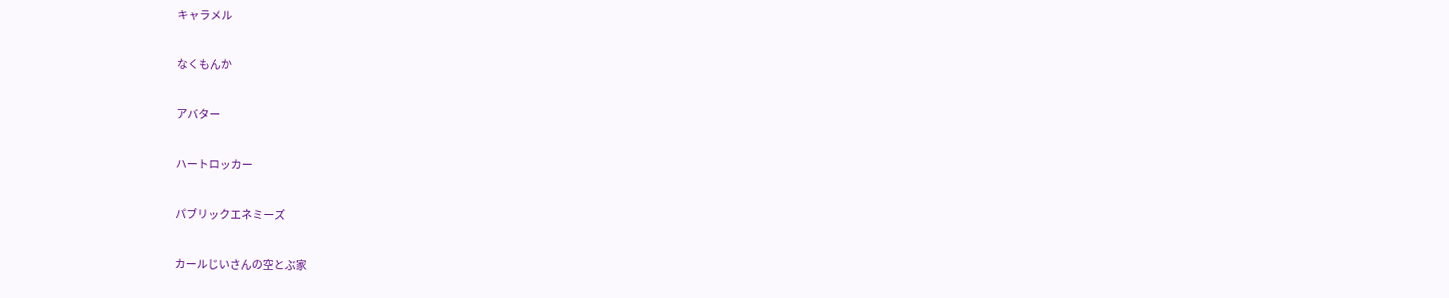キャラメル

なくもんか

アバター

ハートロッカー

パブリックエネミーズ

カールじいさんの空とぶ家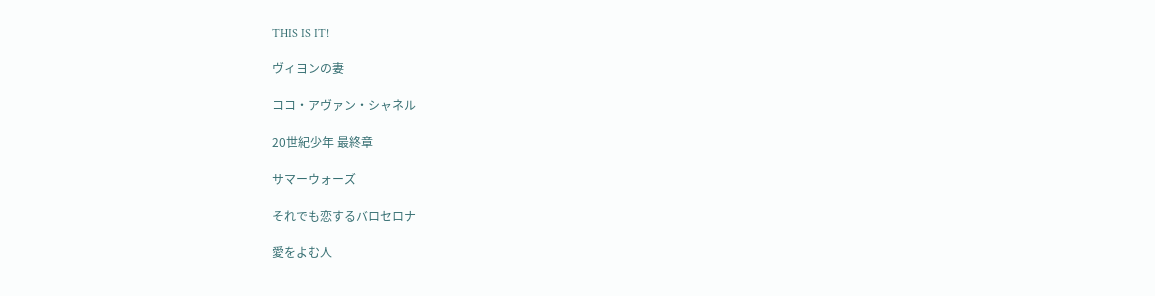THIS IS IT!

ヴィヨンの妻

ココ・アヴァン・シャネル

20世紀少年 最終章

サマーウォーズ

それでも恋するバロセロナ

愛をよむ人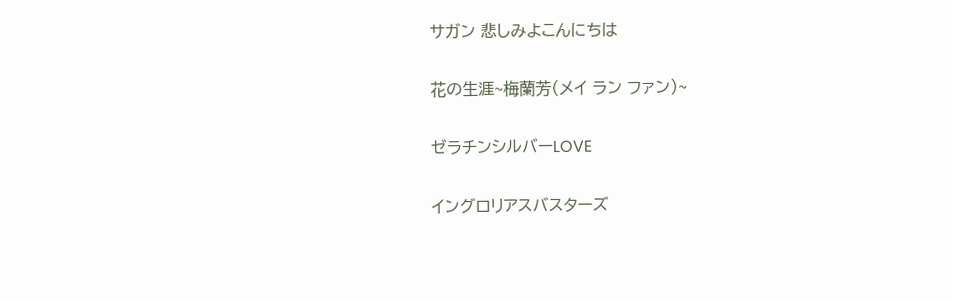サガン 悲しみよこんにちは

花の生涯~梅蘭芳(メイ ラン ファン)~

ゼラチンシルバーLOVE

イングロリアスバスターズ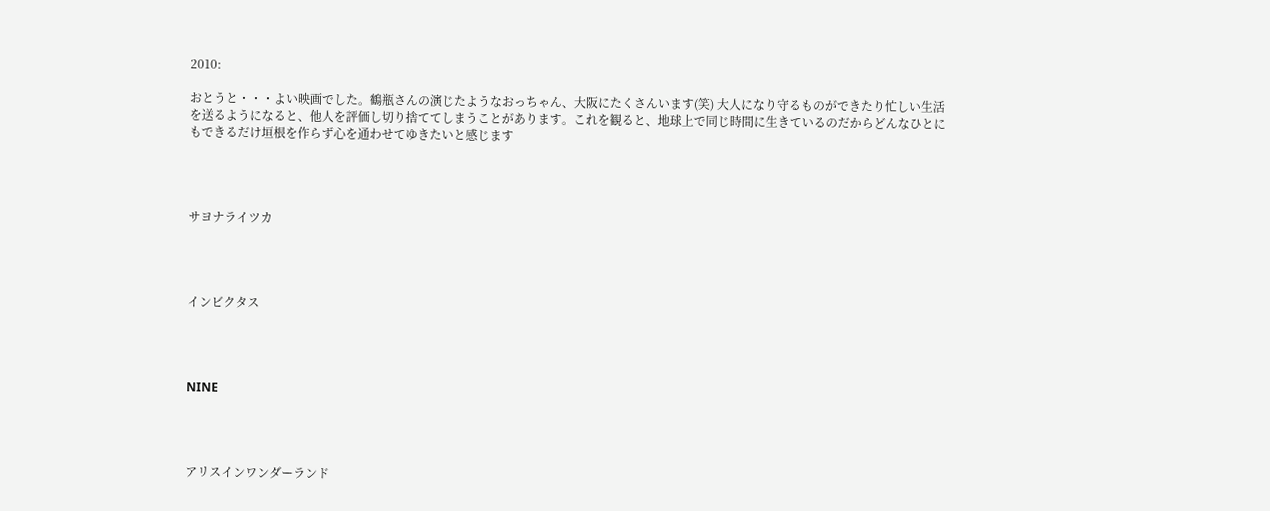2010:

おとうと・・・よい映画でした。鶴瓶さんの演じたようなおっちゃん、大阪にたくさんいます(笑) 大人になり守るものができたり忙しい生活を送るようになると、他人を評価し切り捨ててしまうことがあります。これを観ると、地球上で同じ時間に生きているのだからどんなひとにもできるだけ垣根を作らず心を通わせてゆきたいと感じます




サヨナライツカ




インビクタス




NINE




アリスインワンダーランド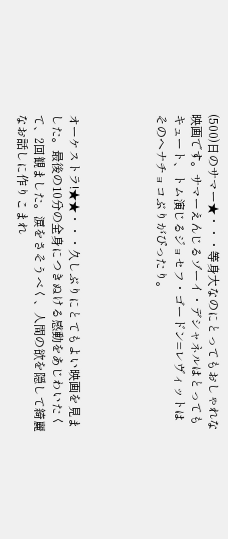(500)日のサマー★・・・等身大なのにとってもおしゃれな映画です。サマーえんじるゾーイ・デシャネルはとってもキュート、トム演じるジョセフ・ゴードン=レヴィットはそのヘナチョコぶりがぴったり。




オーケストラ!★★・・・久しぶりにとてもよい映画を見ました。最後の10分の全身につきぬける感動をあじわいたくて、2回観ました。涙をさそうべく、人間の欲を隠して綺麗なお話しに作りこまれ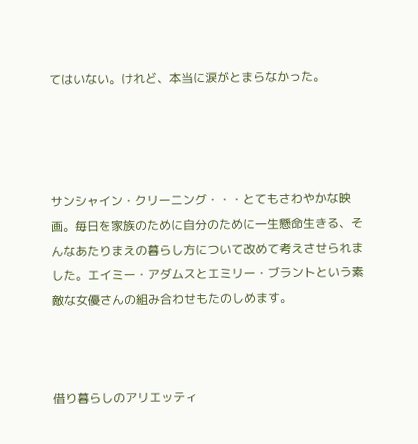てはいない。けれど、本当に涙がとまらなかった。




サンシャイン・クリーニング・・・とてもさわやかな映画。毎日を家族のために自分のために一生懸命生きる、そんなあたりまえの暮らし方について改めて考えさせられました。エイミー・アダムスとエミリー・ブラントという素敵な女優さんの組み合わせもたのしめます。



借り暮らしのアリエッティ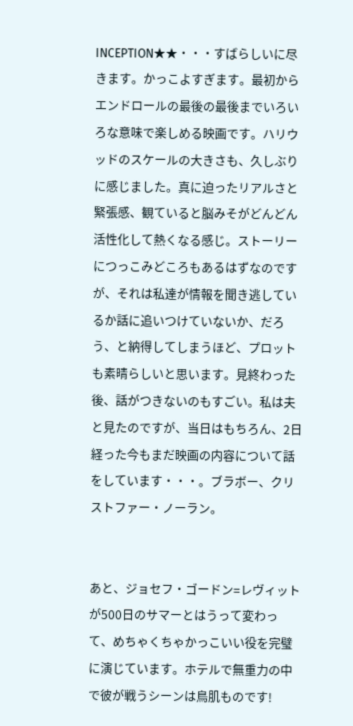INCEPTION★★・・・すばらしいに尽きます。かっこよすぎます。最初からエンドロールの最後の最後までいろいろな意味で楽しめる映画です。ハリウッドのスケールの大きさも、久しぶりに感じました。真に迫ったリアルさと緊張感、観ていると脳みそがどんどん活性化して熱くなる感じ。ストーリーにつっこみどころもあるはずなのですが、それは私達が情報を聞き逃しているか話に追いつけていないか、だろう、と納得してしまうほど、プロットも素晴らしいと思います。見終わった後、話がつきないのもすごい。私は夫と見たのですが、当日はもちろん、2日経った今もまだ映画の内容について話をしています・・・。ブラボー、クリストファー・ノーラン。


あと、ジョセフ・ゴードン=レヴィットが500日のサマーとはうって変わって、めちゃくちゃかっこいい役を完璧に演じています。ホテルで無重力の中で彼が戦うシーンは鳥肌ものです!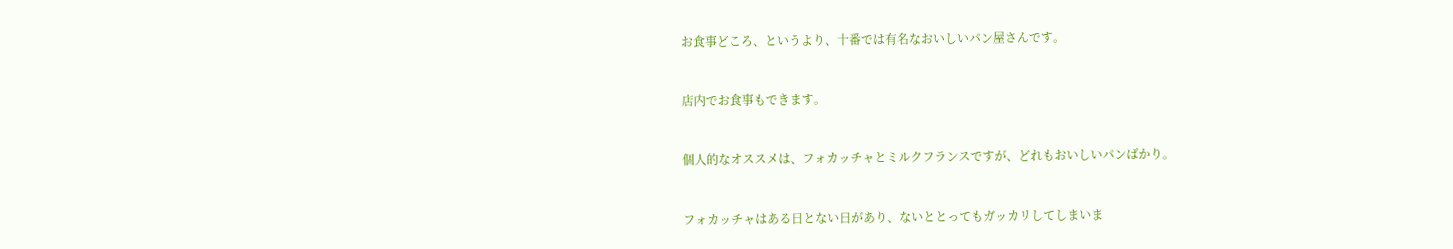お食事どころ、というより、十番では有名なおいしいパン屋さんです。


店内でお食事もできます。


個人的なオススメは、フォカッチャとミルクフランスですが、どれもおいしいパンばかり。


フォカッチャはある日とない日があり、ないととってもガッカリしてしまいま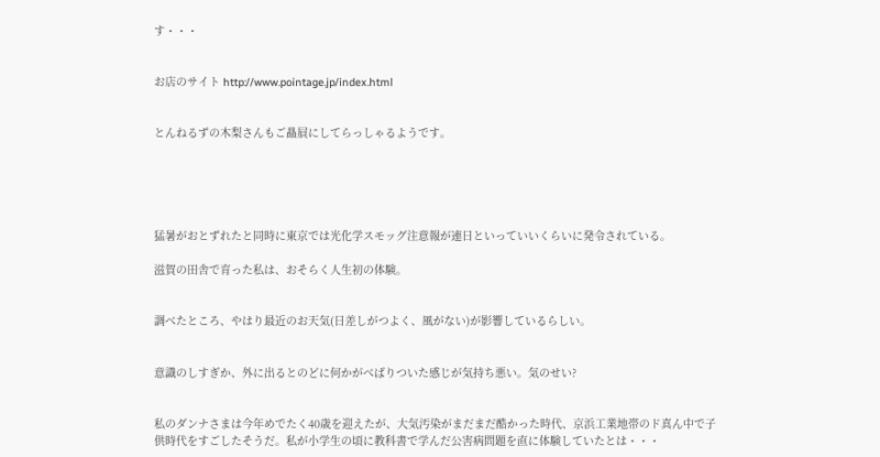す・・・


お店のサイト http://www.pointage.jp/index.html


とんねるずの木梨さんもご贔屓にしてらっしゃるようです。





猛暑がおとずれたと同時に東京では光化学スモッグ注意報が連日といっていいくらいに発令されている。

滋賀の田舎で育った私は、おそらく人生初の体験。


調べたところ、やはり最近のお天気(日差しがつよく、風がない)が影響しているらしい。


意識のしすぎか、外に出るとのどに何かがべばりついた感じが気持ち悪い。気のせい?


私のダンナさまは今年めでたく40歳を迎えたが、大気汚染がまだまだ酷かった時代、京浜工業地帯のド真ん中で子供時代をすごしたそうだ。私が小学生の頃に教科書で学んだ公害病問題を直に体験していたとは・・・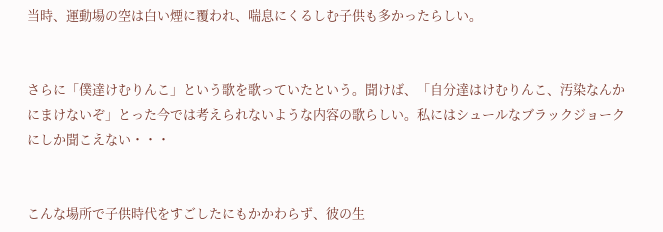当時、運動場の空は白い煙に覆われ、喘息にくるしむ子供も多かったらしい。


さらに「僕達けむりんこ」という歌を歌っていたという。聞けば、「自分達はけむりんこ、汚染なんかにまけないぞ」とった今では考えられないような内容の歌らしい。私にはシュールなブラックジョークにしか聞こえない・・・


こんな場所で子供時代をすごしたにもかかわらず、彼の生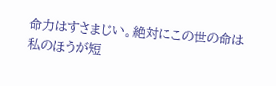命力はすさまじい。絶対にこの世の命は私のほうが短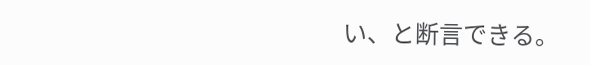い、と断言できる。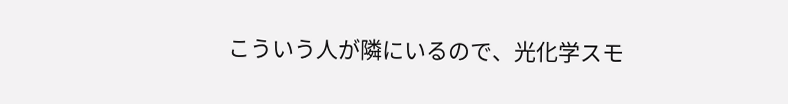こういう人が隣にいるので、光化学スモ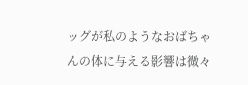ッグが私のようなおばちゃんの体に与える影響は微々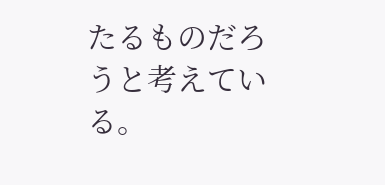たるものだろうと考えている。